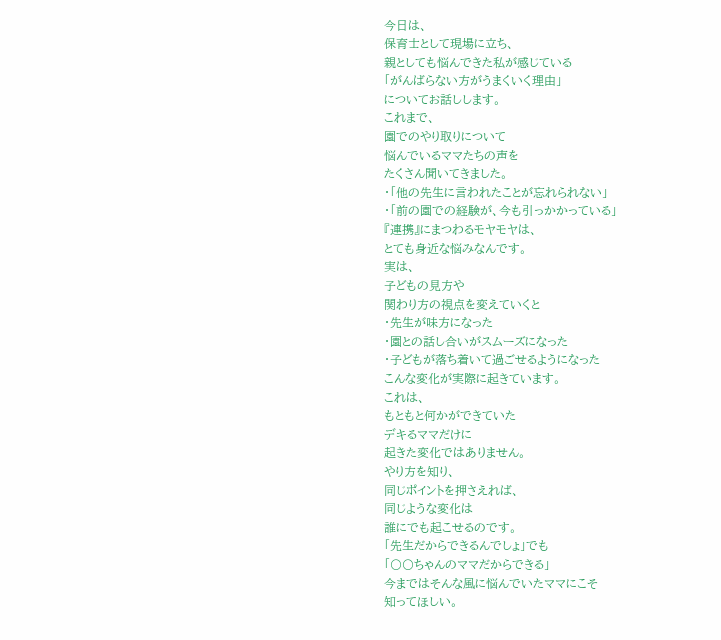今日は、
保育士として現場に立ち、
親としても悩んできた私が感じている
「がんばらない方がうまくいく理由」
についてお話しします。
これまで、
園でのやり取りについて
悩んでいるママたちの声を
たくさん聞いてきました。
・「他の先生に言われたことが忘れられない」
・「前の園での経験が、今も引っかかっている」
『連携』にまつわるモヤモヤは、
とても身近な悩みなんです。
実は、
子どもの見方や
関わり方の視点を変えていくと
・先生が味方になった
・園との話し合いがスムーズになった
・子どもが落ち着いて過ごせるようになった
こんな変化が実際に起きています。
これは、
もともと何かができていた
デキるママだけに
起きた変化ではありません。
やり方を知り、
同じポイントを押さえれば、
同じような変化は
誰にでも起こせるのです。
「先生だからできるんでしょ」でも
「〇〇ちゃんのママだからできる」
今まではそんな風に悩んでいたママにこそ
知ってほしい。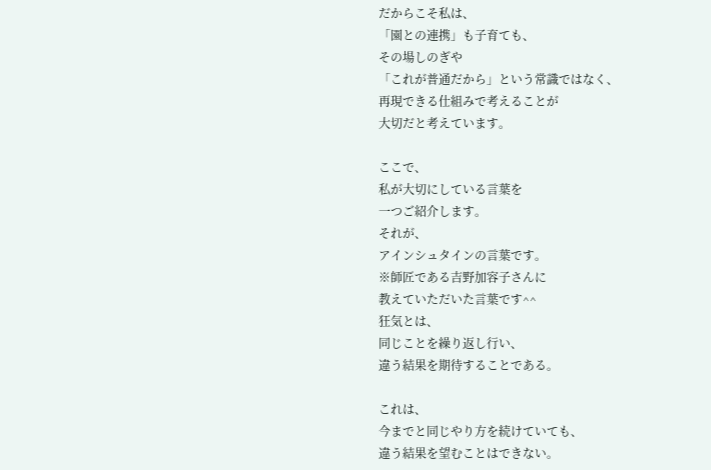だからこそ私は、
「園との連携」も子育ても、
その場しのぎや
「これが普通だから」という常識ではなく、
再現できる仕組みで考えることが
大切だと考えています。

ここで、
私が大切にしている言葉を
一つご紹介します。
それが、
アインシュタインの言葉です。
※師匠である吉野加容子さんに
教えていただいた言葉です^^
狂気とは、
同じことを繰り返し行い、
違う結果を期待することである。

これは、
今までと同じやり方を続けていても、
違う結果を望むことはできない。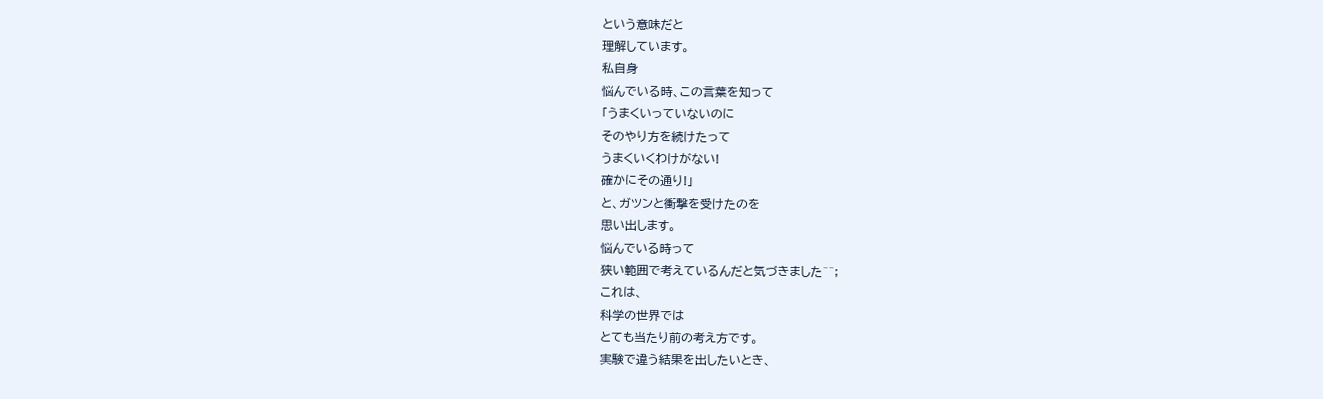という意味だと
理解しています。
私自身
悩んでいる時、この言葉を知って
「うまくいっていないのに
そのやり方を続けたって
うまくいくわけがない!
確かにその通り!」
と、ガツンと衝撃を受けたのを
思い出します。
悩んでいる時って
狭い範囲で考えているんだと気づきました^^;
これは、
科学の世界では
とても当たり前の考え方です。
実験で違う結果を出したいとき、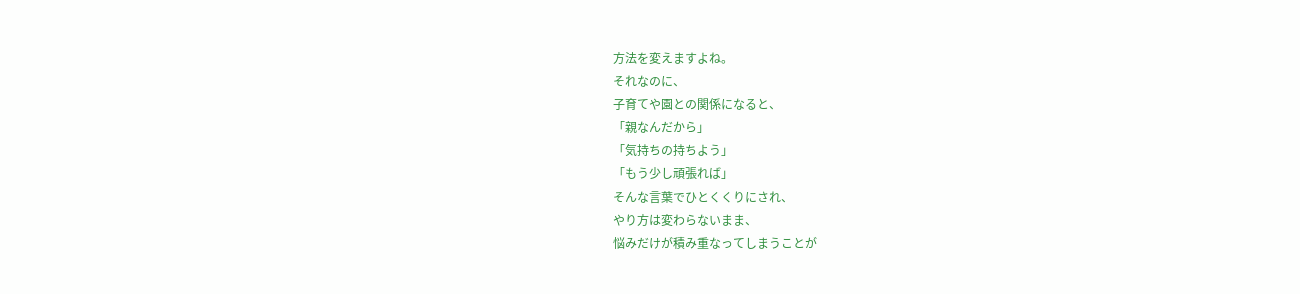方法を変えますよね。
それなのに、
子育てや園との関係になると、
「親なんだから」
「気持ちの持ちよう」
「もう少し頑張れば」
そんな言葉でひとくくりにされ、
やり方は変わらないまま、
悩みだけが積み重なってしまうことが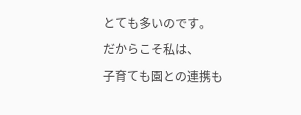とても多いのです。
だからこそ私は、
子育ても園との連携も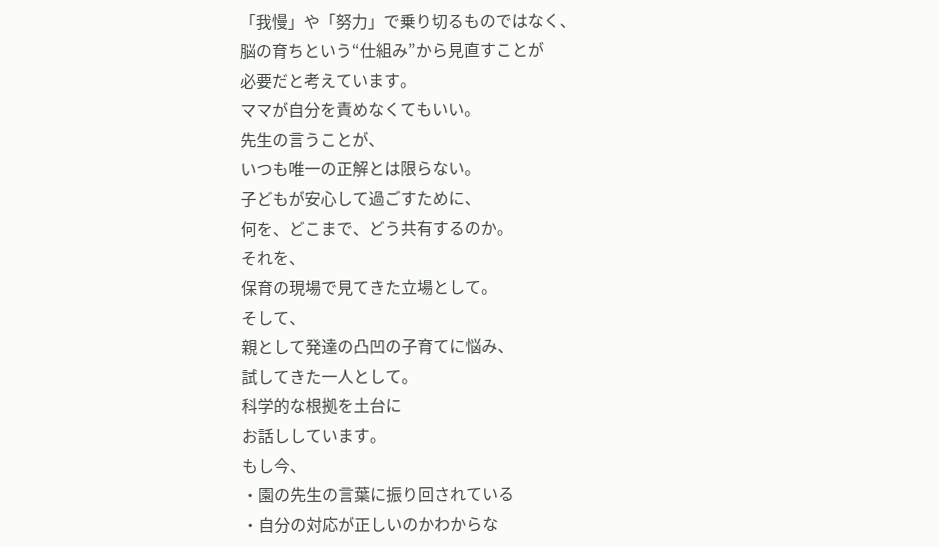「我慢」や「努力」で乗り切るものではなく、
脳の育ちという“仕組み”から見直すことが
必要だと考えています。
ママが自分を責めなくてもいい。
先生の言うことが、
いつも唯一の正解とは限らない。
子どもが安心して過ごすために、
何を、どこまで、どう共有するのか。
それを、
保育の現場で見てきた立場として。
そして、
親として発達の凸凹の子育てに悩み、
試してきた一人として。
科学的な根拠を土台に
お話ししています。
もし今、
・園の先生の言葉に振り回されている
・自分の対応が正しいのかわからな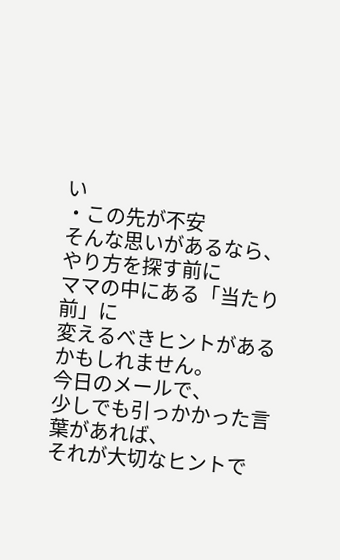い
・この先が不安
そんな思いがあるなら、
やり方を探す前に
ママの中にある「当たり前」に
変えるべきヒントがあるかもしれません。
今日のメールで、
少しでも引っかかった言葉があれば、
それが大切なヒントで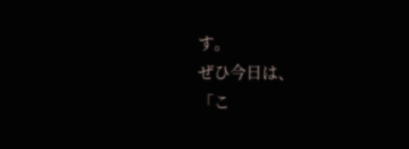す。
ぜひ今日は、
「こ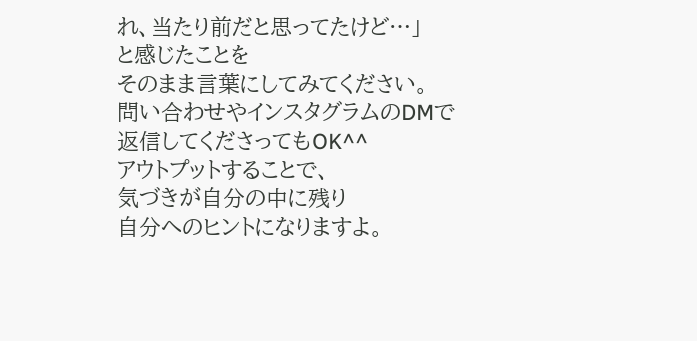れ、当たり前だと思ってたけど…」
と感じたことを
そのまま言葉にしてみてください。
問い合わせやインスタグラムのDMで
返信してくださってもOK^^
アウトプットすることで、
気づきが自分の中に残り
自分へのヒントになりますよ。